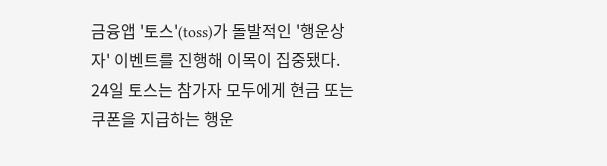금융앱 '토스'(toss)가 돌발적인 '행운상자' 이벤트를 진행해 이목이 집중됐다.
24일 토스는 참가자 모두에게 현금 또는 쿠폰을 지급하는 행운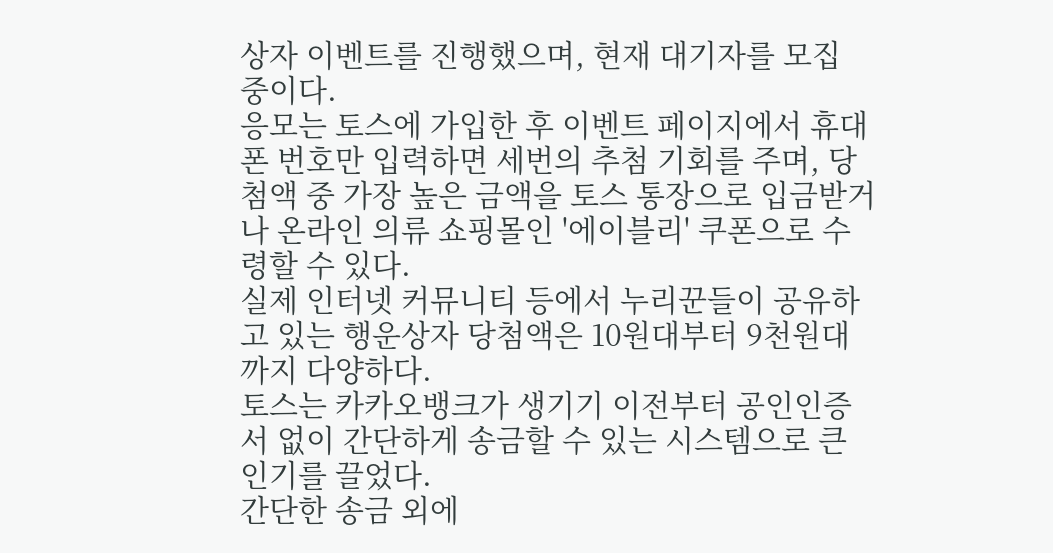상자 이벤트를 진행했으며, 현재 대기자를 모집 중이다.
응모는 토스에 가입한 후 이벤트 페이지에서 휴대폰 번호만 입력하면 세번의 추첨 기회를 주며, 당첨액 중 가장 높은 금액을 토스 통장으로 입금받거나 온라인 의류 쇼핑몰인 '에이블리' 쿠폰으로 수령할 수 있다.
실제 인터넷 커뮤니티 등에서 누리꾼들이 공유하고 있는 행운상자 당첨액은 10원대부터 9천원대까지 다양하다.
토스는 카카오뱅크가 생기기 이전부터 공인인증서 없이 간단하게 송금할 수 있는 시스템으로 큰 인기를 끌었다.
간단한 송금 외에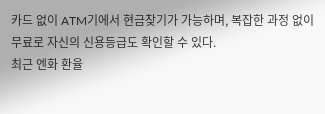카드 없이 ATM기에서 현금찾기가 가능하며, 복잡한 과정 없이 무료로 자신의 신용등급도 확인할 수 있다.
최근 엔화 환율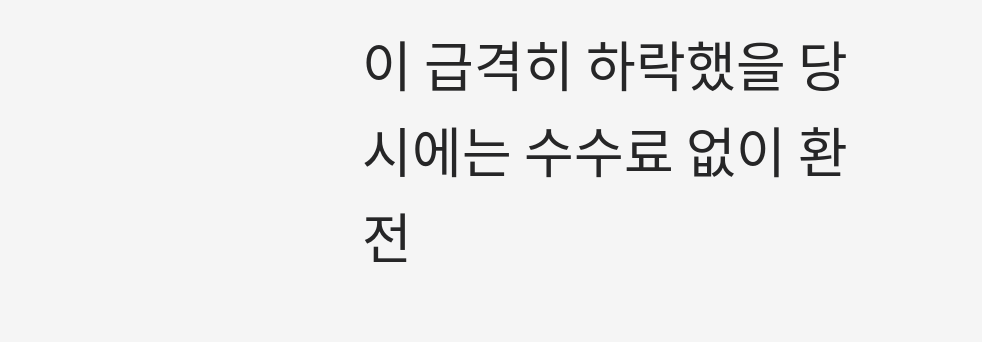이 급격히 하락했을 당시에는 수수료 없이 환전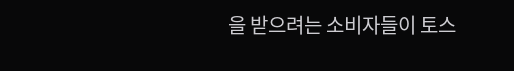을 받으려는 소비자들이 토스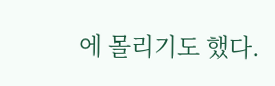에 몰리기도 했다.